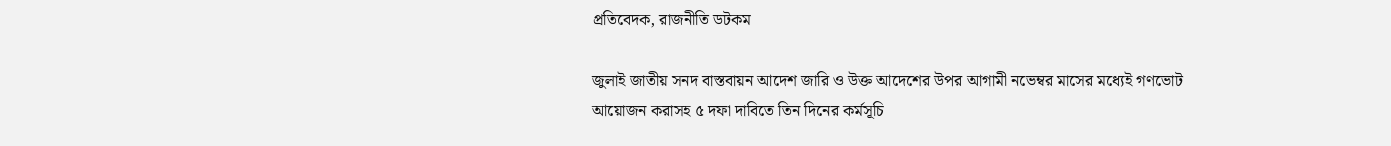প্রতিবেদক, রাজনীতি ডটকম

জুলাই জাতীয় সনদ বাস্তবায়ন আদেশ জারি ও উক্ত আদেশের উপর আগামী নভেম্বর মাসের মধ্যেই গণভোট আয়োজন করাসহ ৫ দফা দাবিতে তিন দিনের কর্মসূচি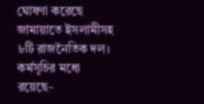ঘোষণা করেছে জামায়াতে ইসলামীসহ ৮টি রাজনৈতিক দল।
কর্মসূচির মধ্যে রয়েছে-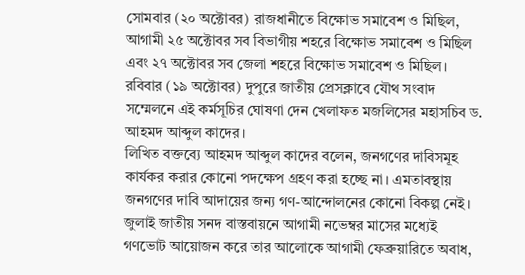সোমবার (২০ অক্টোবর) রাজধানীতে বিক্ষোভ সমাবেশ ও মিছিল, আগামী ২৫ অক্টোবর সব বিভাগীয় শহরে বিক্ষোভ সমাবেশ ও মিছিল এবং ২৭ অক্টোবর সব জেলা শহরে বিক্ষোভ সমাবেশ ও মিছিল।
রবিবার (১৯ অক্টোবর) দুপুরে জাতীয় প্রেসক্লাবে যৌথ সংবাদ সম্মেলনে এই কর্মসূচির ঘোষণা দেন খেলাফত মজলিসের মহাসচিব ড. আহমদ আব্দুল কাদের।
লিখিত বক্তব্যে আহমদ আব্দুল কাদের বলেন, জনগণের দাবিসমূহ কার্যকর করার কোনো পদক্ষেপ গ্রহণ করা হচ্ছে না। এমতাবস্থায় জনগণের দাবি আদায়ের জন্য গণ-আন্দোলনের কোনো বিকল্প নেই। জুলাই জাতীয় সনদ বাস্তবায়নে আগামী নভেম্বর মাসের মধ্যেই গণভোট আয়োজন করে তার আলোকে আগামী ফেব্রুয়ারিতে অবাধ,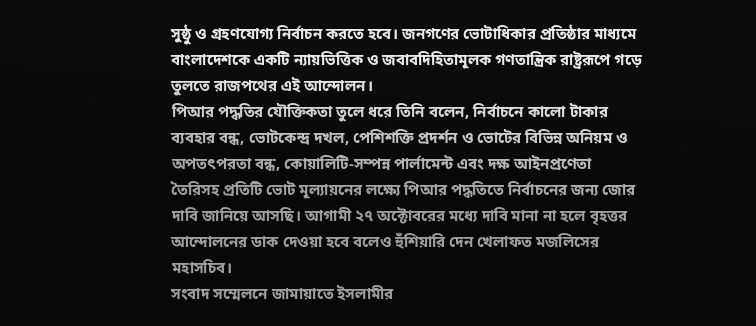সুষ্ঠু ও গ্রহণযোগ্য নির্বাচন করতে হবে। জনগণের ভোটাধিকার প্রতিষ্ঠার মাধ্যমে বাংলাদেশকে একটি ন্যায়ভিত্তিক ও জবাবদিহিতামূলক গণতান্ত্রিক রাষ্ট্ররূপে গড়ে তুলতে রাজপথের এই আন্দোলন।
পিআর পদ্ধতির যৌক্তিকতা তুলে ধরে তিনি বলেন, নির্বাচনে কালো টাকার ব্যবহার বন্ধ, ভোটকেন্দ্র দখল, পেশিশক্তি প্রদর্শন ও ভোটের বিভিন্ন অনিয়ম ও অপতৎপরতা বন্ধ, কোয়ালিটি-সম্পন্ন পার্লামেন্ট এবং দক্ষ আইনপ্রণেতা তৈরিসহ প্রতিটি ভোট মূল্যায়নের লক্ষ্যে পিআর পদ্ধতিতে নির্বাচনের জন্য জোর দাবি জানিয়ে আসছি। আগামী ২৭ অক্টোবরের মধ্যে দাবি মানা না হলে বৃহত্তর আন্দোলনের ডাক দেওয়া হবে বলেও হুঁশিয়ারি দেন খেলাফত মজলিসের মহাসচিব।
সংবাদ সম্মেলনে জামায়াতে ইসলামীর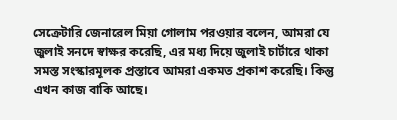সেক্রেটারি জেনারেল মিয়া গোলাম পরওয়ার বলেন, আমরা যে জুলাই সনদে স্বাক্ষর করেছি, এর মধ্য দিয়ে জুলাই চার্টারে থাকা সমস্ত সংস্কারমূলক প্রস্তাবে আমরা একমত প্রকাশ করেছি। কিন্তু এখন কাজ বাকি আছে।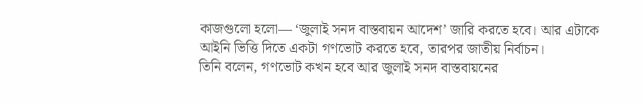কাজগুলো হলো— ‘জুলাই সনদ বাস্তবায়ন আদেশ’ জারি করতে হবে। আর এটাকে আইনি ভিত্তি দিতে একটা গণভোট করতে হবে, তারপর জাতীয় নির্বাচন।
তিনি বলেন, গণভোট কখন হবে আর জুলাই সনদ বাস্তবায়নের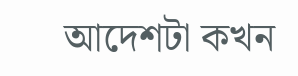আদেশটা কখন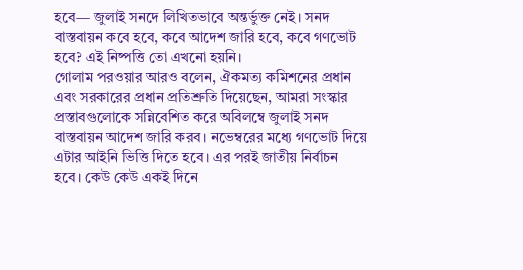হবে— জুলাই সনদে লিখিতভাবে অন্তর্ভুক্ত নেই। সনদ বাস্তবায়ন কবে হবে, কবে আদেশ জারি হবে, কবে গণভোট হবে? এই নিষ্পত্তি তো এখনো হয়নি।
গোলাম পরওয়ার আরও বলেন, ঐকমত্য কমিশনের প্রধান এবং সরকারের প্রধান প্রতিশ্রুতি দিয়েছেন, আমরা সংস্কার প্রস্তাবগুলোকে সন্নিবেশিত করে অবিলম্বে জুলাই সনদ বাস্তবায়ন আদেশ জারি করব। নভেম্বরের মধ্যে গণভোট দিয়ে এটার আইনি ভিত্তি দিতে হবে। এর পরই জাতীয় নির্বাচন হবে। কেউ কেউ একই দিনে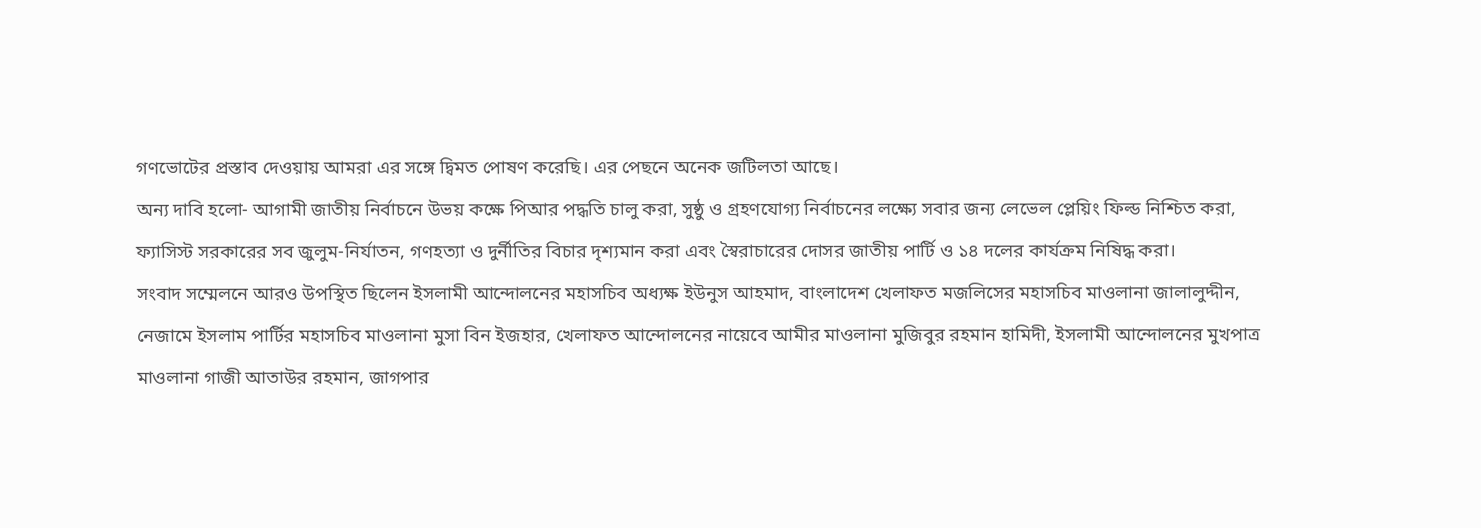গণভোটের প্রস্তাব দেওয়ায় আমরা এর সঙ্গে দ্বিমত পোষণ করেছি। এর পেছনে অনেক জটিলতা আছে।
অন্য দাবি হলো- আগামী জাতীয় নির্বাচনে উভয় কক্ষে পিআর পদ্ধতি চালু করা, সুষ্ঠু ও গ্রহণযোগ্য নির্বাচনের লক্ষ্যে সবার জন্য লেভেল প্লেয়িং ফিল্ড নিশ্চিত করা, ফ্যাসিস্ট সরকারের সব জুলুম-নির্যাতন, গণহত্যা ও দুর্নীতির বিচার দৃশ্যমান করা এবং স্বৈরাচারের দোসর জাতীয় পার্টি ও ১৪ দলের কার্যক্রম নিষিদ্ধ করা।
সংবাদ সম্মেলনে আরও উপস্থিত ছিলেন ইসলামী আন্দোলনের মহাসচিব অধ্যক্ষ ইউনুস আহমাদ, বাংলাদেশ খেলাফত মজলিসের মহাসচিব মাওলানা জালালুদ্দীন, নেজামে ইসলাম পার্টির মহাসচিব মাওলানা মুসা বিন ইজহার, খেলাফত আন্দোলনের নায়েবে আমীর মাওলানা মুজিবুর রহমান হামিদী, ইসলামী আন্দোলনের মুখপাত্র মাওলানা গাজী আতাউর রহমান, জাগপার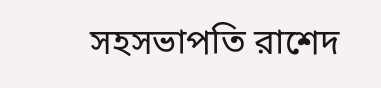সহসভাপতি রাশেদ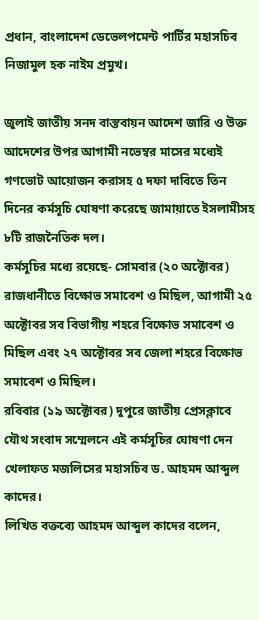প্রধান, বাংলাদেশ ডেভেলপমেন্ট পার্টির মহাসচিব নিজামুল হক নাইম প্রমুখ।

জুলাই জাতীয় সনদ বাস্তবায়ন আদেশ জারি ও উক্ত আদেশের উপর আগামী নভেম্বর মাসের মধ্যেই গণভোট আয়োজন করাসহ ৫ দফা দাবিতে তিন দিনের কর্মসূচি ঘোষণা করেছে জামায়াতে ইসলামীসহ ৮টি রাজনৈতিক দল।
কর্মসূচির মধ্যে রয়েছে- সোমবার (২০ অক্টোবর) রাজধানীতে বিক্ষোভ সমাবেশ ও মিছিল, আগামী ২৫ অক্টোবর সব বিভাগীয় শহরে বিক্ষোভ সমাবেশ ও মিছিল এবং ২৭ অক্টোবর সব জেলা শহরে বিক্ষোভ সমাবেশ ও মিছিল।
রবিবার (১৯ অক্টোবর) দুপুরে জাতীয় প্রেসক্লাবে যৌথ সংবাদ সম্মেলনে এই কর্মসূচির ঘোষণা দেন খেলাফত মজলিসের মহাসচিব ড. আহমদ আব্দুল কাদের।
লিখিত বক্তব্যে আহমদ আব্দুল কাদের বলেন,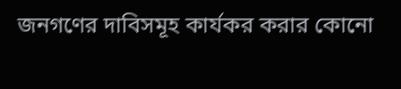জনগণের দাবিসমূহ কার্যকর করার কোনো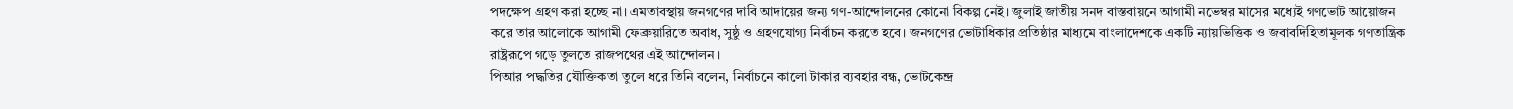পদক্ষেপ গ্রহণ করা হচ্ছে না। এমতাবস্থায় জনগণের দাবি আদায়ের জন্য গণ-আন্দোলনের কোনো বিকল্প নেই। জুলাই জাতীয় সনদ বাস্তবায়নে আগামী নভেম্বর মাসের মধ্যেই গণভোট আয়োজন করে তার আলোকে আগামী ফেব্রুয়ারিতে অবাধ, সুষ্ঠু ও গ্রহণযোগ্য নির্বাচন করতে হবে। জনগণের ভোটাধিকার প্রতিষ্ঠার মাধ্যমে বাংলাদেশকে একটি ন্যায়ভিত্তিক ও জবাবদিহিতামূলক গণতান্ত্রিক রাষ্ট্ররূপে গড়ে তুলতে রাজপথের এই আন্দোলন।
পিআর পদ্ধতির যৌক্তিকতা তুলে ধরে তিনি বলেন, নির্বাচনে কালো টাকার ব্যবহার বন্ধ, ভোটকেন্দ্র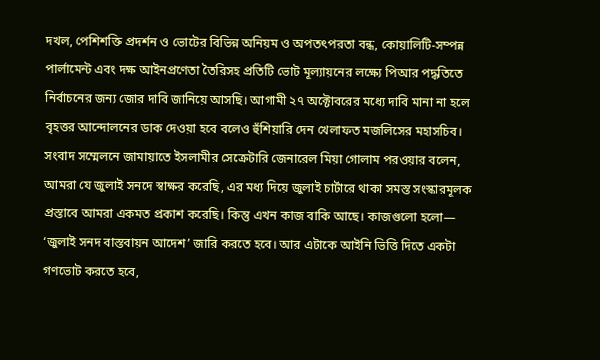দখল, পেশিশক্তি প্রদর্শন ও ভোটের বিভিন্ন অনিয়ম ও অপতৎপরতা বন্ধ, কোয়ালিটি-সম্পন্ন পার্লামেন্ট এবং দক্ষ আইনপ্রণেতা তৈরিসহ প্রতিটি ভোট মূল্যায়নের লক্ষ্যে পিআর পদ্ধতিতে নির্বাচনের জন্য জোর দাবি জানিয়ে আসছি। আগামী ২৭ অক্টোবরের মধ্যে দাবি মানা না হলে বৃহত্তর আন্দোলনের ডাক দেওয়া হবে বলেও হুঁশিয়ারি দেন খেলাফত মজলিসের মহাসচিব।
সংবাদ সম্মেলনে জামায়াতে ইসলামীর সেক্রেটারি জেনারেল মিয়া গোলাম পরওয়ার বলেন, আমরা যে জুলাই সনদে স্বাক্ষর করেছি, এর মধ্য দিয়ে জুলাই চার্টারে থাকা সমস্ত সংস্কারমূলক প্রস্তাবে আমরা একমত প্রকাশ করেছি। কিন্তু এখন কাজ বাকি আছে। কাজগুলো হলো— ‘জুলাই সনদ বাস্তবায়ন আদেশ’ জারি করতে হবে। আর এটাকে আইনি ভিত্তি দিতে একটা গণভোট করতে হবে,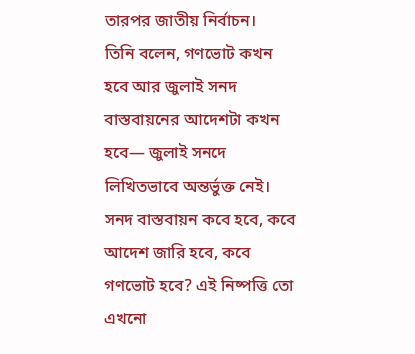তারপর জাতীয় নির্বাচন।
তিনি বলেন, গণভোট কখন হবে আর জুলাই সনদ বাস্তবায়নের আদেশটা কখন হবে— জুলাই সনদে লিখিতভাবে অন্তর্ভুক্ত নেই। সনদ বাস্তবায়ন কবে হবে, কবে আদেশ জারি হবে, কবে গণভোট হবে? এই নিষ্পত্তি তো এখনো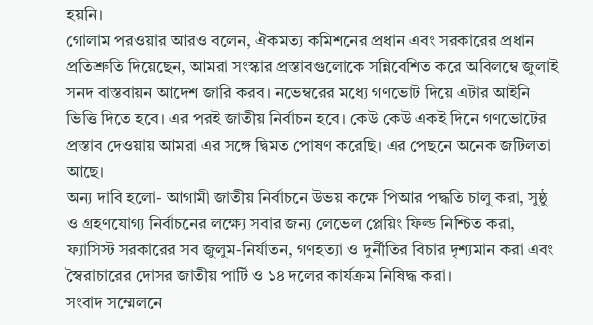হয়নি।
গোলাম পরওয়ার আরও বলেন, ঐকমত্য কমিশনের প্রধান এবং সরকারের প্রধান প্রতিশ্রুতি দিয়েছেন, আমরা সংস্কার প্রস্তাবগুলোকে সন্নিবেশিত করে অবিলম্বে জুলাই সনদ বাস্তবায়ন আদেশ জারি করব। নভেম্বরের মধ্যে গণভোট দিয়ে এটার আইনি ভিত্তি দিতে হবে। এর পরই জাতীয় নির্বাচন হবে। কেউ কেউ একই দিনে গণভোটের প্রস্তাব দেওয়ায় আমরা এর সঙ্গে দ্বিমত পোষণ করেছি। এর পেছনে অনেক জটিলতা আছে।
অন্য দাবি হলো- আগামী জাতীয় নির্বাচনে উভয় কক্ষে পিআর পদ্ধতি চালু করা, সুষ্ঠু ও গ্রহণযোগ্য নির্বাচনের লক্ষ্যে সবার জন্য লেভেল প্লেয়িং ফিল্ড নিশ্চিত করা, ফ্যাসিস্ট সরকারের সব জুলুম-নির্যাতন, গণহত্যা ও দুর্নীতির বিচার দৃশ্যমান করা এবং স্বৈরাচারের দোসর জাতীয় পার্টি ও ১৪ দলের কার্যক্রম নিষিদ্ধ করা।
সংবাদ সম্মেলনে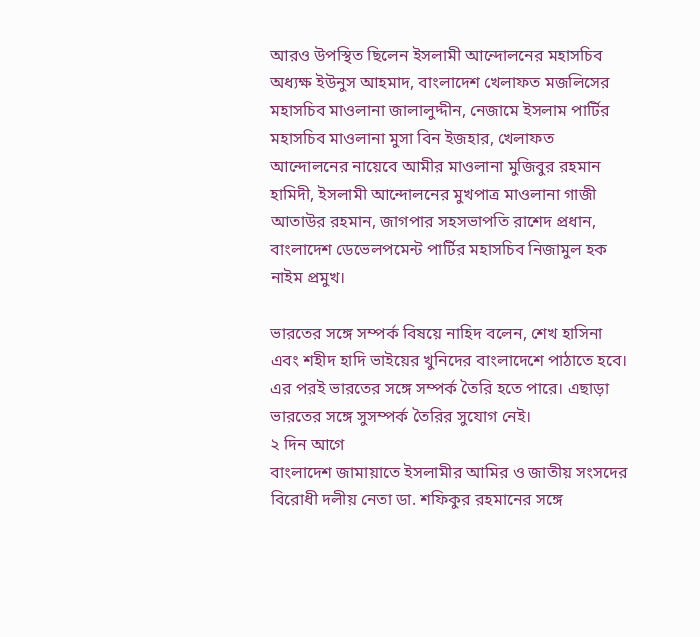আরও উপস্থিত ছিলেন ইসলামী আন্দোলনের মহাসচিব অধ্যক্ষ ইউনুস আহমাদ, বাংলাদেশ খেলাফত মজলিসের মহাসচিব মাওলানা জালালুদ্দীন, নেজামে ইসলাম পার্টির মহাসচিব মাওলানা মুসা বিন ইজহার, খেলাফত আন্দোলনের নায়েবে আমীর মাওলানা মুজিবুর রহমান হামিদী, ইসলামী আন্দোলনের মুখপাত্র মাওলানা গাজী আতাউর রহমান, জাগপার সহসভাপতি রাশেদ প্রধান, বাংলাদেশ ডেভেলপমেন্ট পার্টির মহাসচিব নিজামুল হক নাইম প্রমুখ।

ভারতের সঙ্গে সম্পর্ক বিষয়ে নাহিদ বলেন, শেখ হাসিনা এবং শহীদ হাদি ভাইয়ের খুনিদের বাংলাদেশে পাঠাতে হবে। এর পরই ভারতের সঙ্গে সম্পর্ক তৈরি হতে পারে। এছাড়া ভারতের সঙ্গে সুসম্পর্ক তৈরির সুযোগ নেই।
২ দিন আগে
বাংলাদেশ জামায়াতে ইসলামীর আমির ও জাতীয় সংসদের বিরোধী দলীয় নেতা ডা. শফিকুর রহমানের সঙ্গে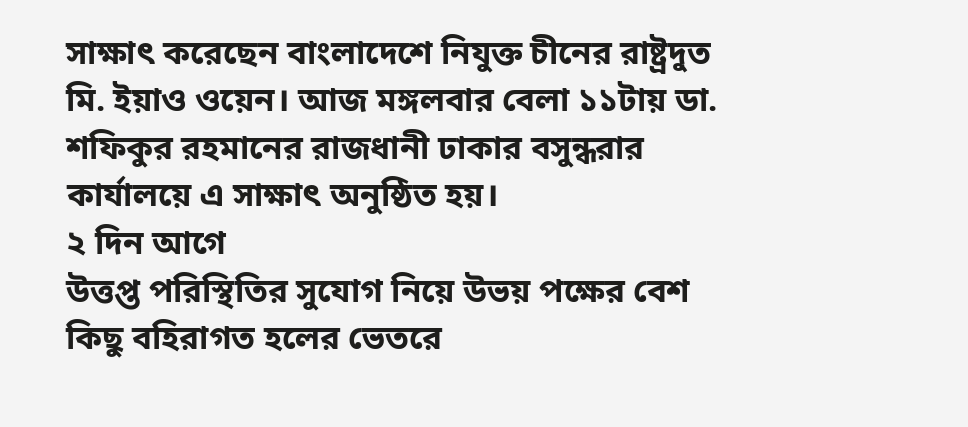সাক্ষাৎ করেছেন বাংলাদেশে নিযুক্ত চীনের রাষ্ট্রদুত মি. ইয়াও ওয়েন। আজ মঙ্গলবার বেলা ১১টায় ডা. শফিকুর রহমানের রাজধানী ঢাকার বসুন্ধরার কার্যালয়ে এ সাক্ষাৎ অনুষ্ঠিত হয়।
২ দিন আগে
উত্তপ্ত পরিস্থিতির সুযোগ নিয়ে উভয় পক্ষের বেশ কিছু বহিরাগত হলের ভেতরে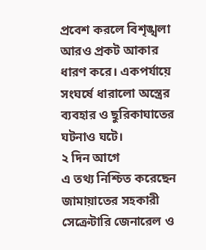প্রবেশ করলে বিশৃঙ্খলা আরও প্রকট আকার ধারণ করে। একপর্যায়ে সংঘর্ষে ধারালো অস্ত্রের ব্যবহার ও ছুরিকাঘাতের ঘটনাও ঘটে।
২ দিন আগে
এ তথ্য নিশ্চিত করেছেন জামায়াতের সহকারী সেক্রেটারি জেনারেল ও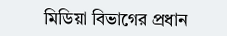মিডিয়া বিভাগের প্রধান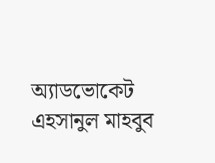অ্যাডভোকেট এহসানুল মাহবুব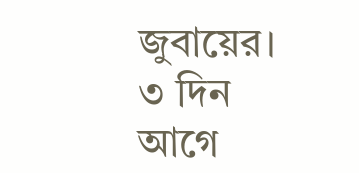জুবায়ের।
৩ দিন আগে